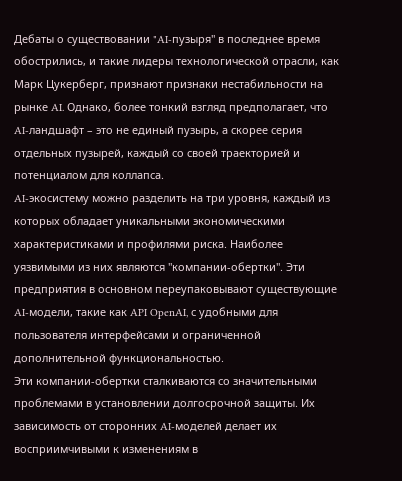Дебаты о существовании "AI-пузыря" в последнее время обострились, и такие лидеры технологической отрасли, как Марк Цукерберг, признают признаки нестабильности на рынке AI. Однако, более тонкий взгляд предполагает, что AI-ландшафт – это не единый пузырь, а скорее серия отдельных пузырей, каждый со своей траекторией и потенциалом для коллапса.
AI-экосистему можно разделить на три уровня, каждый из которых обладает уникальными экономическими характеристиками и профилями риска. Наиболее уязвимыми из них являются "компании-обертки". Эти предприятия в основном переупаковывают существующие AI-модели, такие как API OpenAI, с удобными для пользователя интерфейсами и ограниченной дополнительной функциональностью.
Эти компании-обертки сталкиваются со значительными проблемами в установлении долгосрочной защиты. Их зависимость от сторонних AI-моделей делает их восприимчивыми к изменениям в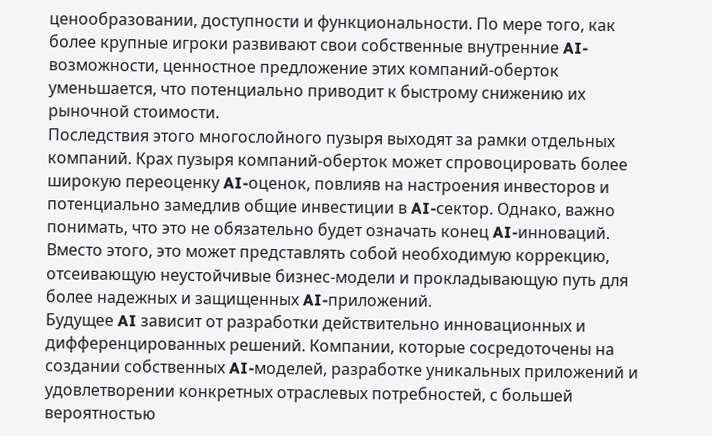ценообразовании, доступности и функциональности. По мере того, как более крупные игроки развивают свои собственные внутренние AI-возможности, ценностное предложение этих компаний-оберток уменьшается, что потенциально приводит к быстрому снижению их рыночной стоимости.
Последствия этого многослойного пузыря выходят за рамки отдельных компаний. Крах пузыря компаний-оберток может спровоцировать более широкую переоценку AI-оценок, повлияв на настроения инвесторов и потенциально замедлив общие инвестиции в AI-сектор. Однако, важно понимать, что это не обязательно будет означать конец AI-инноваций. Вместо этого, это может представлять собой необходимую коррекцию, отсеивающую неустойчивые бизнес-модели и прокладывающую путь для более надежных и защищенных AI-приложений.
Будущее AI зависит от разработки действительно инновационных и дифференцированных решений. Компании, которые сосредоточены на создании собственных AI-моделей, разработке уникальных приложений и удовлетворении конкретных отраслевых потребностей, с большей вероятностью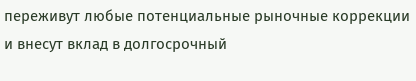переживут любые потенциальные рыночные коррекции и внесут вклад в долгосрочный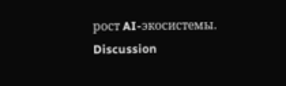рост AI-экосистемы.
Discussion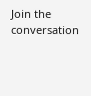Join the conversation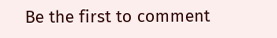Be the first to comment